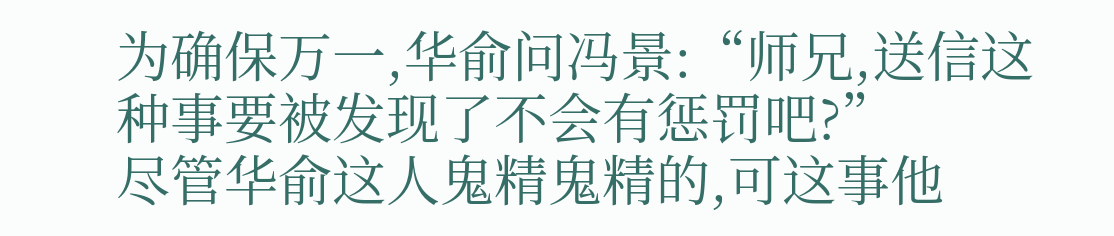为确保万一,华俞问冯景:“师兄,送信这种事要被发现了不会有惩罚吧?”
尽管华俞这人鬼精鬼精的,可这事他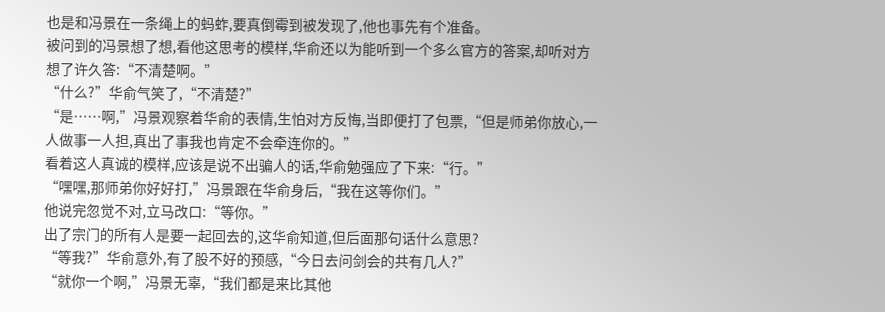也是和冯景在一条绳上的蚂蚱,要真倒霉到被发现了,他也事先有个准备。
被问到的冯景想了想,看他这思考的模样,华俞还以为能听到一个多么官方的答案,却听对方想了许久答:“不清楚啊。”
“什么?”华俞气笑了,“不清楚?”
“是……啊,”冯景观察着华俞的表情,生怕对方反悔,当即便打了包票,“但是师弟你放心,一人做事一人担,真出了事我也肯定不会牵连你的。”
看着这人真诚的模样,应该是说不出骗人的话,华俞勉强应了下来:“行。”
“嘿嘿,那师弟你好好打,”冯景跟在华俞身后,“我在这等你们。”
他说完忽觉不对,立马改口:“等你。”
出了宗门的所有人是要一起回去的,这华俞知道,但后面那句话什么意思?
“等我?”华俞意外,有了股不好的预感,“今日去问剑会的共有几人?”
“就你一个啊,”冯景无辜,“我们都是来比其他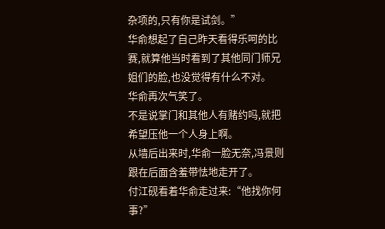杂项的,只有你是试剑。”
华俞想起了自己昨天看得乐呵的比赛,就算他当时看到了其他同门师兄姐们的脸,也没觉得有什么不对。
华俞再次气笑了。
不是说掌门和其他人有赌约吗,就把希望压他一个人身上啊。
从墙后出来时,华俞一脸无奈,冯景则跟在后面含羞带怯地走开了。
付江砚看着华俞走过来:“他找你何事?”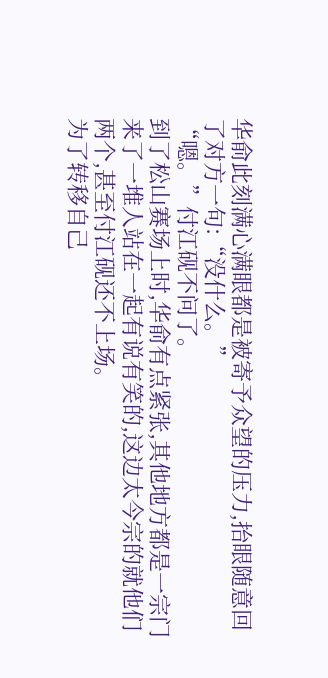华俞此刻满心满眼都是被寄予众望的压力,抬眼随意回了对方一句:“没什么。”
“嗯。”付江砚不问了。
到了松山赛场上时,华俞有点紧张,其他地方都是一宗门来了一堆人站在一起有说有笑的,这边太今宗的就他们两个,甚至付江砚还不上场。
为了转移自己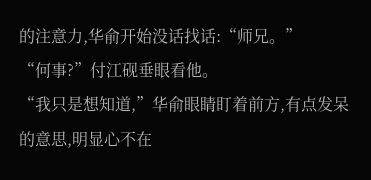的注意力,华俞开始没话找话:“师兄。”
“何事?”付江砚垂眼看他。
“我只是想知道,”华俞眼睛盯着前方,有点发呆的意思,明显心不在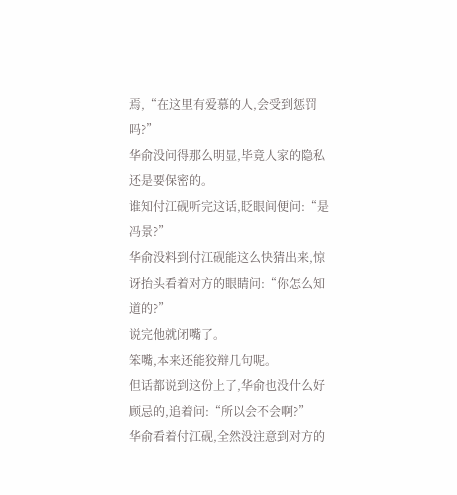焉,“在这里有爱慕的人,会受到惩罚吗?”
华俞没问得那么明显,毕竟人家的隐私还是要保密的。
谁知付江砚听完这话,眨眼间便问:“是冯景?”
华俞没料到付江砚能这么快猜出来,惊讶抬头看着对方的眼睛问:“你怎么知道的?”
说完他就闭嘴了。
笨嘴,本来还能狡辩几句呢。
但话都说到这份上了,华俞也没什么好顾忌的,追着问:“所以会不会啊?”
华俞看着付江砚,全然没注意到对方的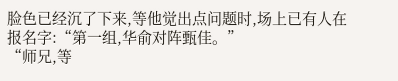脸色已经沉了下来,等他觉出点问题时,场上已有人在报名字:“第一组,华俞对阵甄佳。”
“师兄,等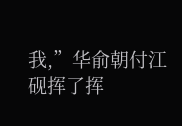我,”华俞朝付江砚挥了挥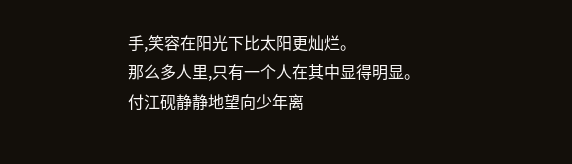手,笑容在阳光下比太阳更灿烂。
那么多人里,只有一个人在其中显得明显。
付江砚静静地望向少年离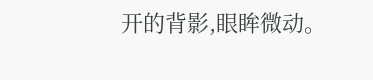开的背影,眼眸微动。